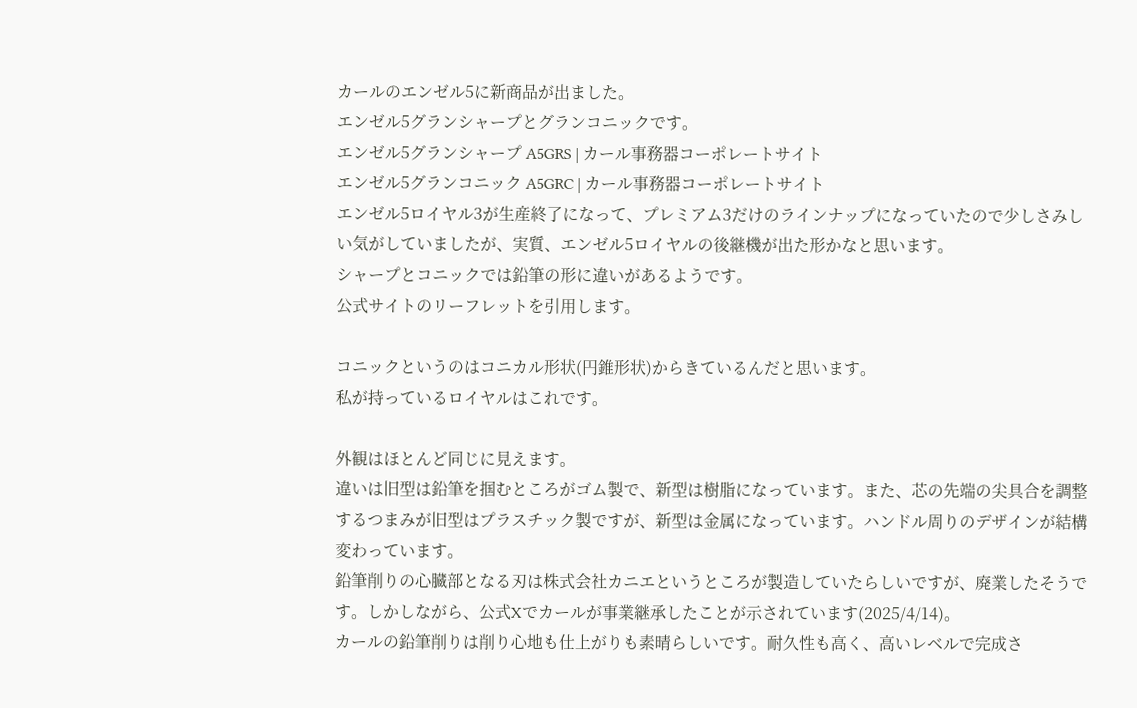カールのエンゼル5に新商品が出ました。
エンゼル5グランシャープとグランコニックです。
エンゼル5グランシャープ A5GRS | カール事務器コーポレートサイト
エンゼル5グランコニック A5GRC | カール事務器コーポレートサイト
エンゼル5ロイヤル3が生産終了になって、プレミアム3だけのラインナップになっていたので少しさみしい気がしていましたが、実質、エンゼル5ロイヤルの後継機が出た形かなと思います。
シャープとコニックでは鉛筆の形に違いがあるようです。
公式サイトのリーフレットを引用します。

コニックというのはコニカル形状(円錐形状)からきているんだと思います。
私が持っているロイヤルはこれです。

外観はほとんど同じに見えます。
違いは旧型は鉛筆を掴むところがゴム製で、新型は樹脂になっています。また、芯の先端の尖具合を調整するつまみが旧型はプラスチック製ですが、新型は金属になっています。ハンドル周りのデザインが結構変わっています。
鉛筆削りの心臓部となる刃は株式会社カニエというところが製造していたらしいですが、廃業したそうです。しかしながら、公式Xでカールが事業継承したことが示されています(2025/4/14)。
カールの鉛筆削りは削り心地も仕上がりも素晴らしいです。耐久性も高く、高いレベルで完成さ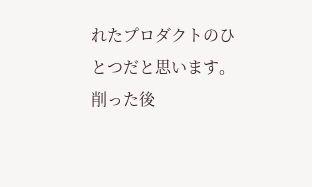れたプロダクトのひとつだと思います。
削った後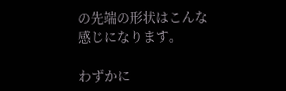の先端の形状はこんな感じになります。

わずかに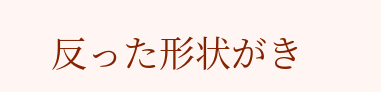反った形状がき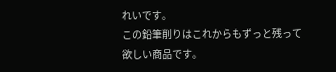れいです。
この鉛筆削りはこれからもずっと残って欲しい商品です。